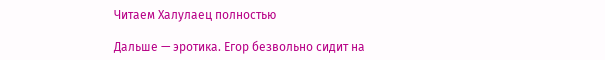Читаем Халулаец полностью

Дальше — эротика. Егор безвольно сидит на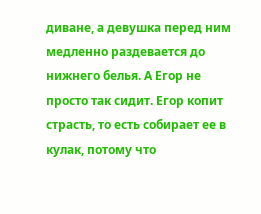диване, а девушка перед ним медленно раздевается до нижнего белья. А Егор не просто так сидит. Егор копит страсть, то есть собирает ее в кулак, потому что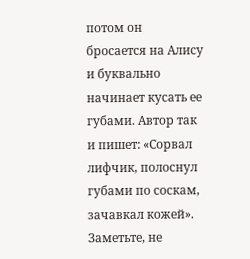потом он бросается на Алису и буквально начинает кусать ее губами. Автор так и пишет: «Сорвал лифчик, полоснул губами по соскам, зачавкал кожей». Заметьте, не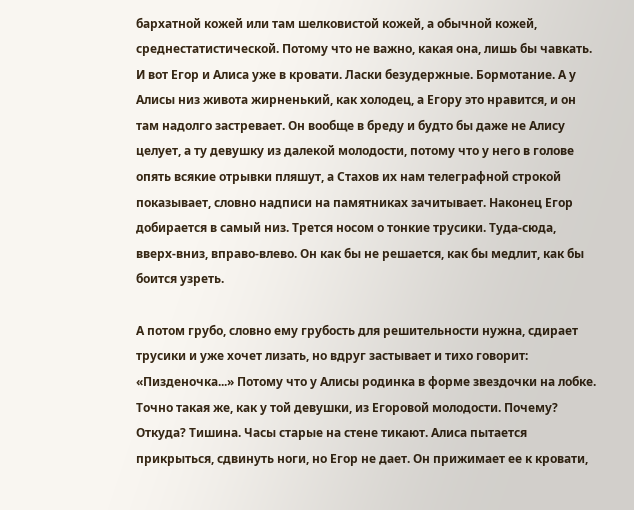бархатной кожей или там шелковистой кожей, а обычной кожей, среднестатистической. Потому что не важно, какая она, лишь бы чавкать. И вот Егор и Алиса уже в кровати. Ласки безудержные. Бормотание. А у Алисы низ живота жирненький, как холодец, а Егору это нравится, и он там надолго застревает. Он вообще в бреду и будто бы даже не Алису целует, а ту девушку из далекой молодости, потому что у него в голове опять всякие отрывки пляшут, а Стахов их нам телеграфной строкой показывает, словно надписи на памятниках зачитывает. Наконец Егор добирается в самый низ. Трется носом о тонкие трусики. Туда-сюда, вверх-вниз, вправо-влево. Он как бы не решается, как бы медлит, как бы боится узреть.

А потом грубо, словно ему грубость для решительности нужна, сдирает трусики и уже хочет лизать, но вдруг застывает и тихо говорит: «Пизденочка...» Потому что у Алисы родинка в форме звездочки на лобке. Точно такая же, как у той девушки, из Егоровой молодости. Почему? Откуда? Тишина. Часы старые на стене тикают. Алиса пытается прикрыться, сдвинуть ноги, но Егор не дает. Он прижимает ее к кровати,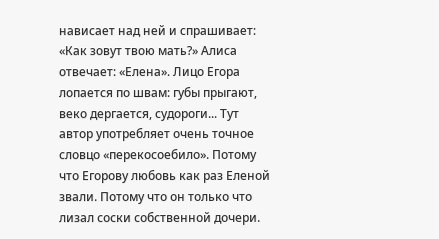нависает над ней и спрашивает: «Как зовут твою мать?» Алиса отвечает: «Елена». Лицо Егора лопается по швам: губы прыгают, веко дергается, судороги... Тут автор употребляет очень точное словцо «перекосоебило». Потому что Егорову любовь как раз Еленой звали. Потому что он только что лизал соски собственной дочери.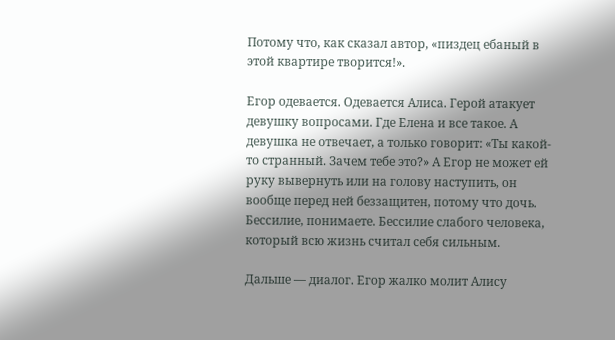Потому что, как сказал автор, «пиздец ебаный в этой квартире творится!».

Егор одевается. Одевается Алиса. Герой атакует девушку вопросами. Где Елена и все такое. А девушка не отвечает, а только говорит: «Ты какой-то странный. Зачем тебе это?» А Егор не может ей руку вывернуть или на голову наступить, он вообще перед ней беззащитен, потому что дочь. Бессилие, понимаете. Бессилие слабого человека, который всю жизнь считал себя сильным.

Дальше — диалог. Егор жалко молит Алису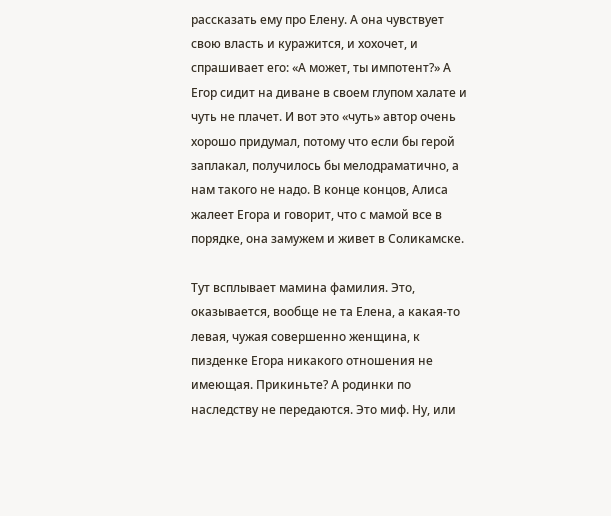рассказать ему про Елену. А она чувствует свою власть и куражится, и хохочет, и спрашивает его: «А может, ты импотент?» А Егор сидит на диване в своем глупом халате и чуть не плачет. И вот это «чуть» автор очень хорошо придумал, потому что если бы герой заплакал, получилось бы мелодраматично, а нам такого не надо. В конце концов, Алиса жалеет Егора и говорит, что с мамой все в порядке, она замужем и живет в Соликамске.

Тут всплывает мамина фамилия. Это, оказывается, вообще не та Елена, а какая-то левая, чужая совершенно женщина, к пизденке Егора никакого отношения не имеющая. Прикиньте? А родинки по наследству не передаются. Это миф. Ну, или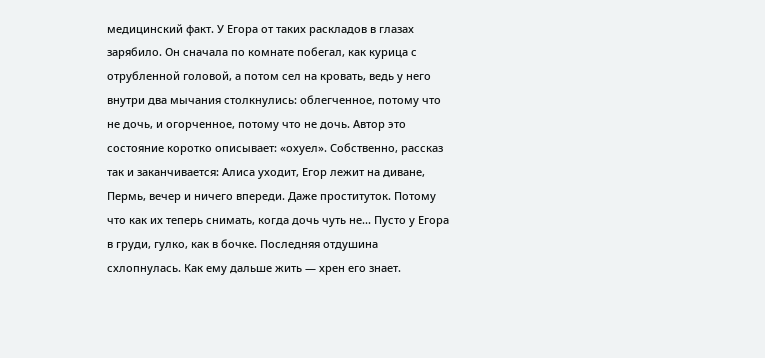медицинский факт. У Егора от таких раскладов в глазах зарябило. Он сначала по комнате побегал, как курица с отрубленной головой, а потом сел на кровать, ведь у него внутри два мычания столкнулись: облегченное, потому что не дочь, и огорченное, потому что не дочь. Автор это состояние коротко описывает: «охуел». Собственно, рассказ так и заканчивается: Алиса уходит, Егор лежит на диване, Пермь, вечер и ничего впереди. Даже проституток. Потому что как их теперь снимать, когда дочь чуть не... Пусто у Егора в груди, гулко, как в бочке. Последняя отдушина схлопнулась. Как ему дальше жить — хрен его знает.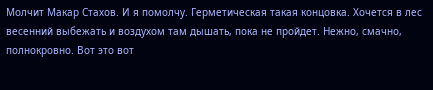Молчит Макар Стахов. И я помолчу. Герметическая такая концовка. Хочется в лес весенний выбежать и воздухом там дышать, пока не пройдет. Нежно, смачно, полнокровно. Вот это вот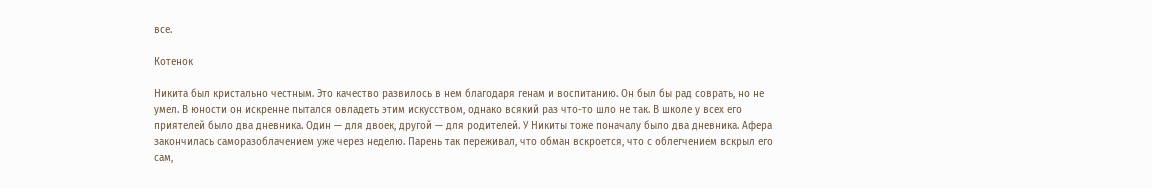все.

Котенок

Никита был кристально честным. Это качество развилось в нем благодаря генам и воспитанию. Он был бы рад соврать, но не умел. В юности он искренне пытался овладеть этим искусством, однако всякий раз что-то шло не так. В школе у всех его приятелей было два дневника. Один — для двоек, другой — для родителей. У Никиты тоже поначалу было два дневника. Афера закончилась саморазоблачением уже через неделю. Парень так переживал, что обман вскроется, что с облегчением вскрыл его сам,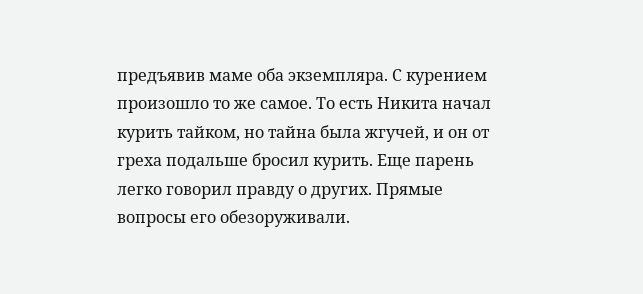предъявив маме оба экземпляра. С курением произошло то же самое. То есть Никита начал курить тайком, но тайна была жгучей, и он от греха подальше бросил курить. Еще парень легко говорил правду о других. Прямые вопросы его обезоруживали.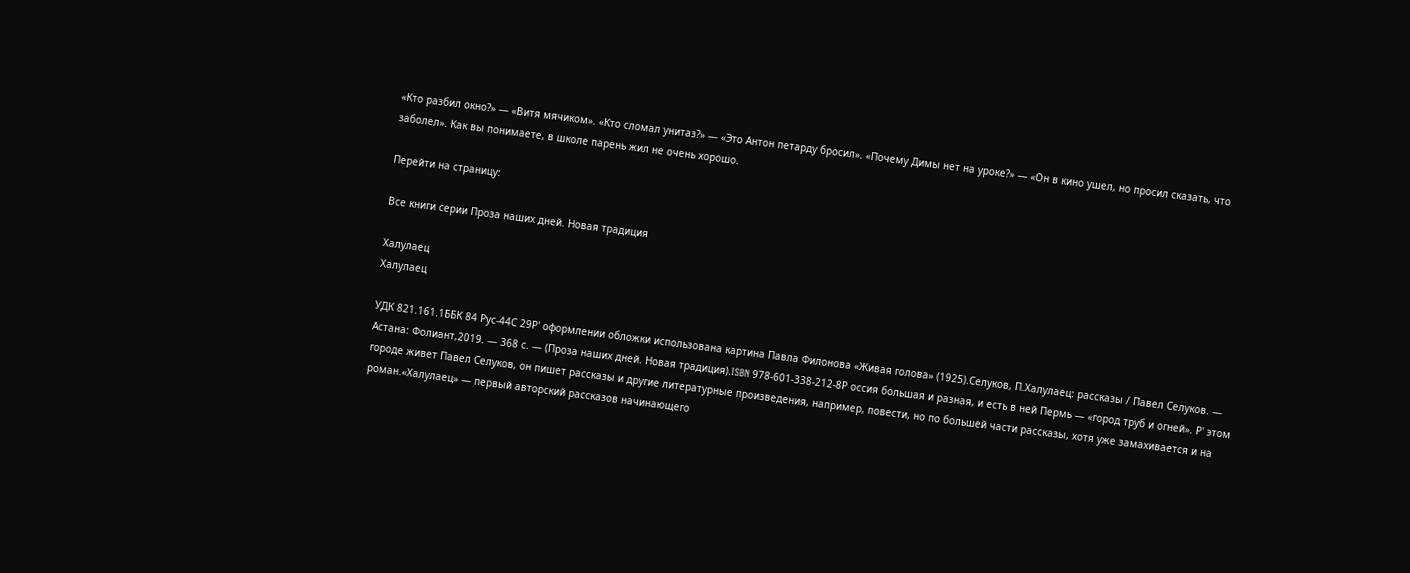«Кто разбил окно?» — «Витя мячиком». «Кто сломал унитаз?» — «Это Антон петарду бросил». «Почему Димы нет на уроке?» — «Он в кино ушел, но просил сказать, что заболел». Как вы понимаете, в школе парень жил не очень хорошо.

Перейти на страницу:

Все книги серии Проза наших дней. Новая традиция

Халулаец
Халулаец

УДК 821.161.1ББК 84 Рус-44С 29Р' оформлении обложки использована картина Павла Филонова «Живая голова» (1925).Селуков, П.Халулаец: рассказы / Павел Селуков. — Астана: Фолиант,2019. — 368 с. — (Проза наших дней. Новая традиция).ISBN 978-601-338-212-8Р оссия большая и разная, и есть в ней Пермь — «город труб и огней». Р' этом городе живет Павел Селуков, он пишет рассказы и другие литературные произведения, например, повести, но по большей части рассказы, хотя уже замахивается и на роман.«Халулаец» — первый авторский рассказов начинающего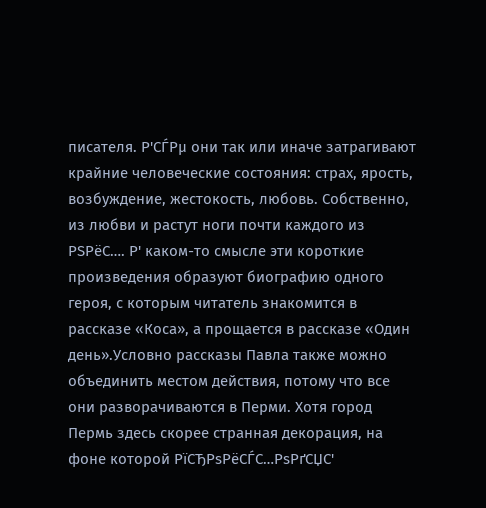писателя. Р'СЃРµ они так или иначе затрагивают крайние человеческие состояния: страх, ярость, возбуждение, жестокость, любовь. Собственно, из любви и растут ноги почти каждого из РЅРёС…. Р' каком-то смысле эти короткие произведения образуют биографию одного героя, с которым читатель знакомится в рассказе «Коса», а прощается в рассказе «Один день».Условно рассказы Павла также можно объединить местом действия, потому что все они разворачиваются в Перми. Хотя город Пермь здесь скорее странная декорация, на фоне которой РїСЂРѕРёСЃС…РѕРґСЏС'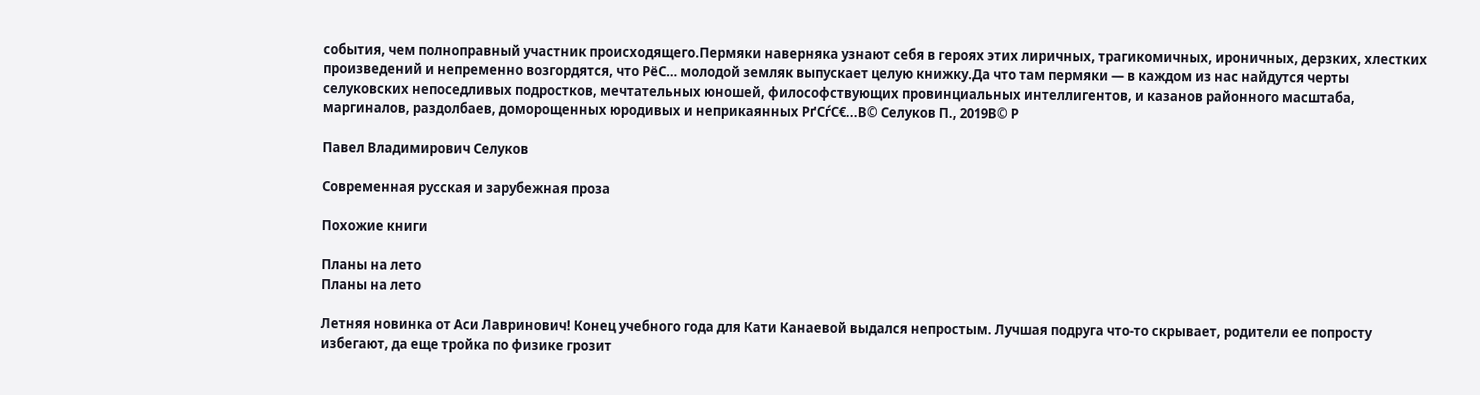события, чем полноправный участник происходящего.Пермяки наверняка узнают себя в героях этих лиричных, трагикомичных, ироничных, дерзких, хлестких произведений и непременно возгордятся, что РёС… молодой земляк выпускает целую книжку.Да что там пермяки — в каждом из нас найдутся черты селуковских непоседливых подростков, мечтательных юношей, философствующих провинциальных интеллигентов, и казанов районного масштаба, маргиналов, раздолбаев, доморощенных юродивых и неприкаянных РґСѓС€...В© Селуков П., 2019В© Р

Павел Владимирович Селуков

Современная русская и зарубежная проза

Похожие книги

Планы на лето
Планы на лето

Летняя новинка от Аси Лавринович! Конец учебного года для Кати Канаевой выдался непростым. Лучшая подруга что-то скрывает, родители ее попросту избегают, да еще тройка по физике грозит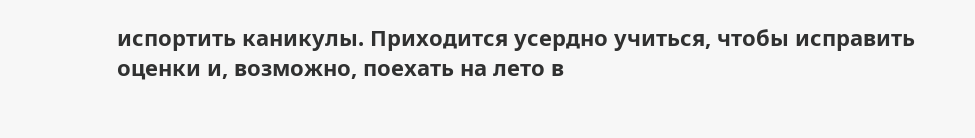испортить каникулы. Приходится усердно учиться, чтобы исправить оценки и, возможно, поехать на лето в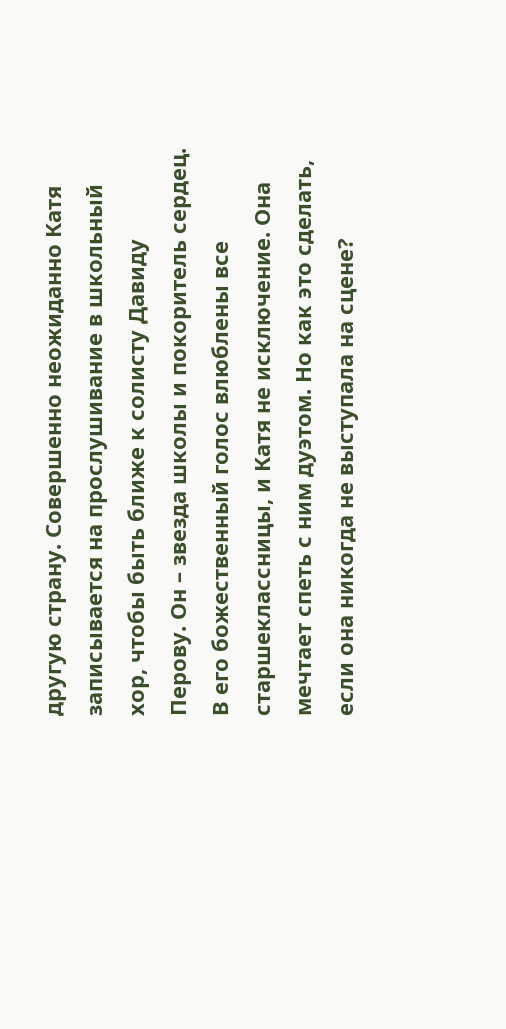другую страну. Совершенно неожиданно Катя записывается на прослушивание в школьный хор, чтобы быть ближе к солисту Давиду Перову. Он – звезда школы и покоритель сердец. В его божественный голос влюблены все старшеклассницы, и Катя не исключение. Она мечтает спеть с ним дуэтом. Но как это сделать, если она никогда не выступала на сцене?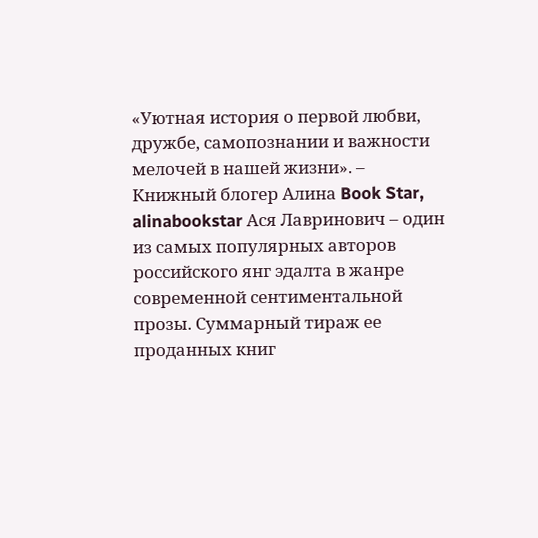«Уютная история о первой любви, дружбе, самопознании и важности мелочей в нашей жизни». – Книжный блогер Алина Book Star, alinabookstar Ася Лавринович – один из самых популярных авторов российского янг эдалта в жанре современной сентиментальной прозы. Суммарный тираж ее проданных книг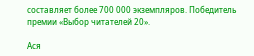составляет более 700 000 экземпляров. Победитель премии «Выбор читателей 20».

Ася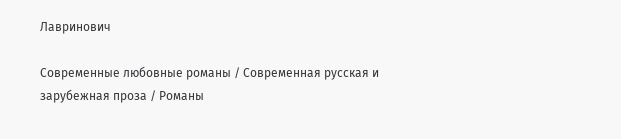Лавринович

Современные любовные романы / Современная русская и зарубежная проза / Романы